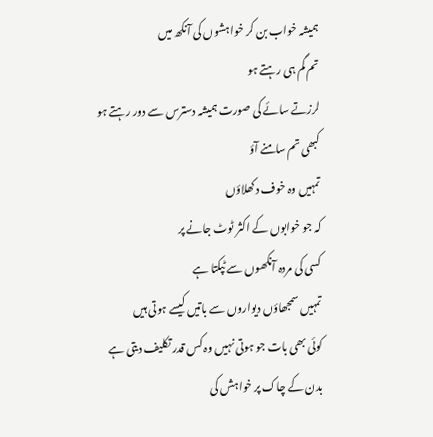ہمیشہ خواب بن کر خواہشوں کی آنکھ میں
تم گم ہی رہتے ہو
لرزتے سائے کی صورت ہمیشہ دسترس سے دور رہتے ہو
کبھی تم سامنے آؤ
تمہیں وہ خوف دکھلاؤں
کہ جو خوابوں کے اکثر ٹوٹ جانے پر
کسی کی مردہ آنکھوں سے ٹپکتا ہے
تمہیں سمجھاؤں دیواروں سے باتیں کیسے ہوتی ہیں
کوئی بھی بات جو ہوتی نہیں وہ کس قدر تکلیف دیتی ہے
بدن کے چاک پر خواہش کی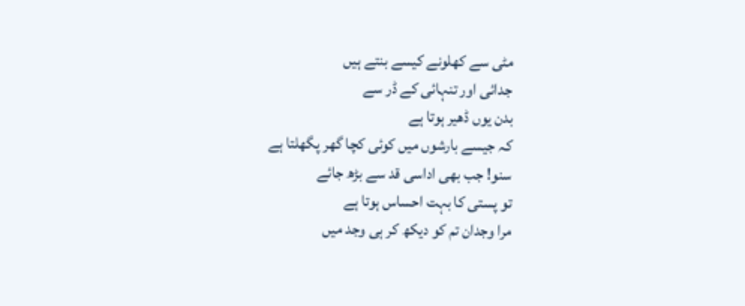مٹی سے کھلونے کیسے بنتے ہیں
جدائی اور تنہائی کے ڈر سے
بدن یوں ڈھیر ہوتا ہے
کہ جیسے بارشوں میں کوئی کچا گھر پگھلتا ہے
سنو! جب بھی اداسی قد سے بڑھ جائے
تو پستی کا بہت احساس ہوتا ہے
مرا وجدان تم کو دیکھ کر ہی وجد میں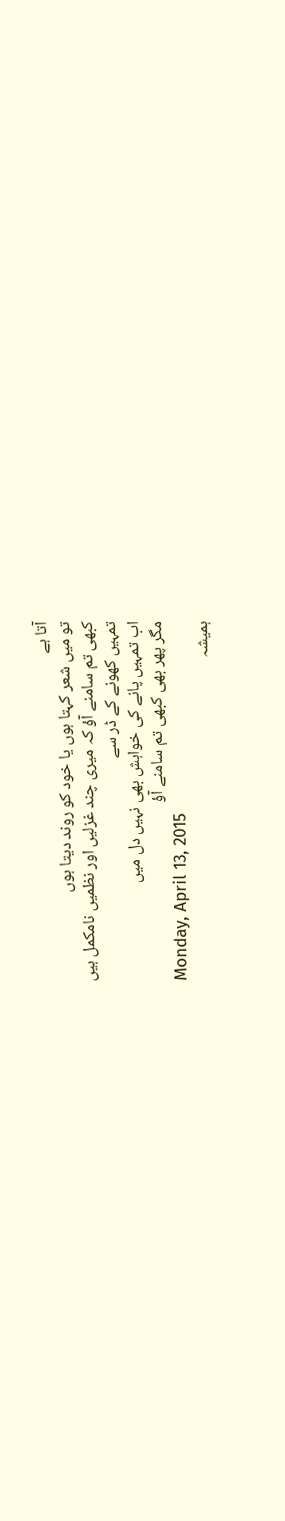آتا ہے
تو میں شعر کہتا ہوں یا خود کو روند دیتا ہوں
کبھی تم سامنے آؤ کہ میری چند غزلیں اور نظمیں نامکمل ہیں
تمہیں کھونے کے ڈر سے
اب تمہیں پانے کی خواہش بھی نہیں دل میں
مگر پھر بھی کبھی تم سامنے آؤ
Monday, April 13, 2015
ہمیشہ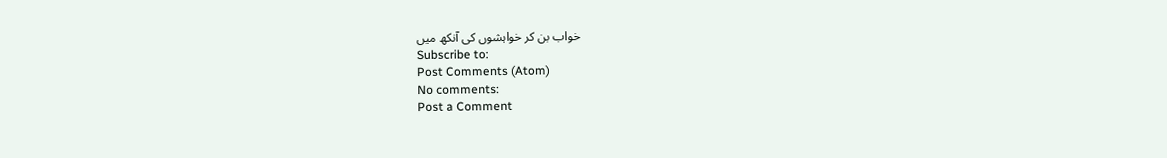خواب بن کر خواہشوں کی آنکھ میں
Subscribe to:
Post Comments (Atom)
No comments:
Post a Comment